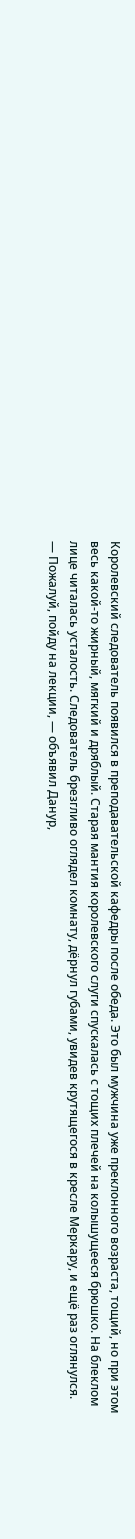Королевский следователь появился в преподавательской кафедры после обеда. Это был мужчина уже преклонного возраста, тощий, но при этом весь какой-то жирный, мягкий и дряблый. Старая мантия королевского слуги спускалась с тощих плечей на колышущееся брюшко. На блеклом лице читалась усталость. Следователь брезгливо оглядел комнату, дёрнул губами, увидев крутящегося в кресле Меркару, и ещё раз оглянулся.
— Пожалуй, пойду на лекции, — объявил Данур,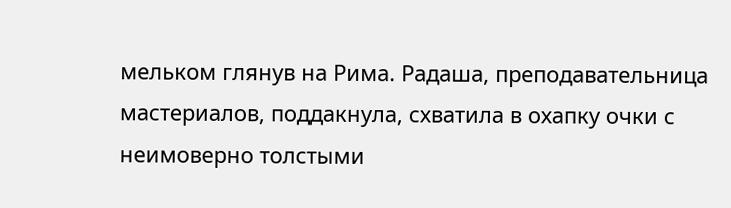мельком глянув на Рима. Радаша, преподавательница мастериалов, поддакнула, схватила в охапку очки с неимоверно толстыми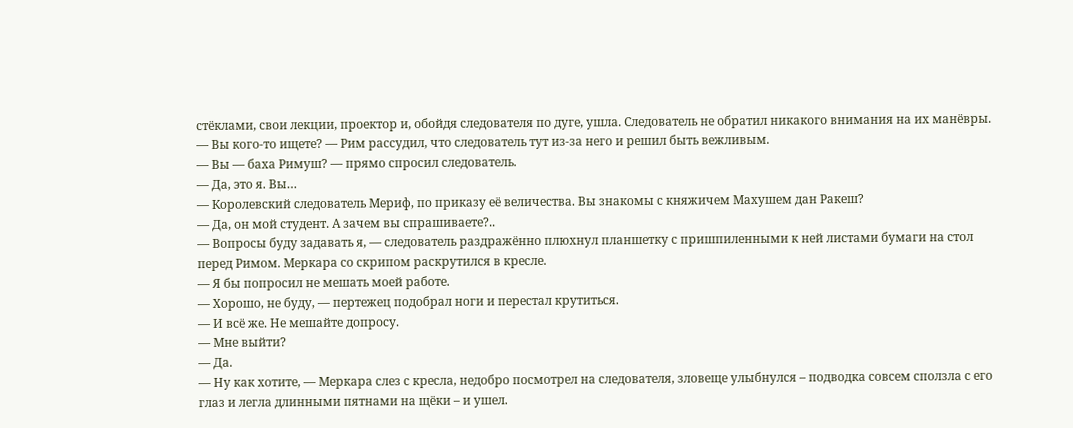стёклами, свои лекции, проектор и, обойдя следователя по дуге, ушла. Следователь не обратил никакого внимания на их манёвры.
— Вы кого-то ищете? — Рим рассудил, что следователь тут из-за него и решил быть вежливым.
— Вы — баха Римуш? — прямо спросил следователь.
— Да, это я. Вы…
— Королевский следователь Мериф, по приказу её величества. Вы знакомы с княжичем Махушем дан Ракеш?
— Да, он мой студент. А зачем вы спрашиваете?..
— Вопросы буду задавать я, — следователь раздражённо плюхнул планшетку с пришпиленными к ней листами бумаги на стол перед Римом. Меркара со скрипом раскрутился в кресле.
— Я бы попросил не мешать моей работе.
— Хорошо, не буду, — пертежец подобрал ноги и перестал крутиться.
— И всё же. Не мешайте допросу.
— Мне выйти?
— Да.
— Ну как хотите, — Меркара слез с кресла, недобро посмотрел на следователя, зловеще улыбнулся – подводка совсем сползла с его глаз и легла длинными пятнами на щёки – и ушел.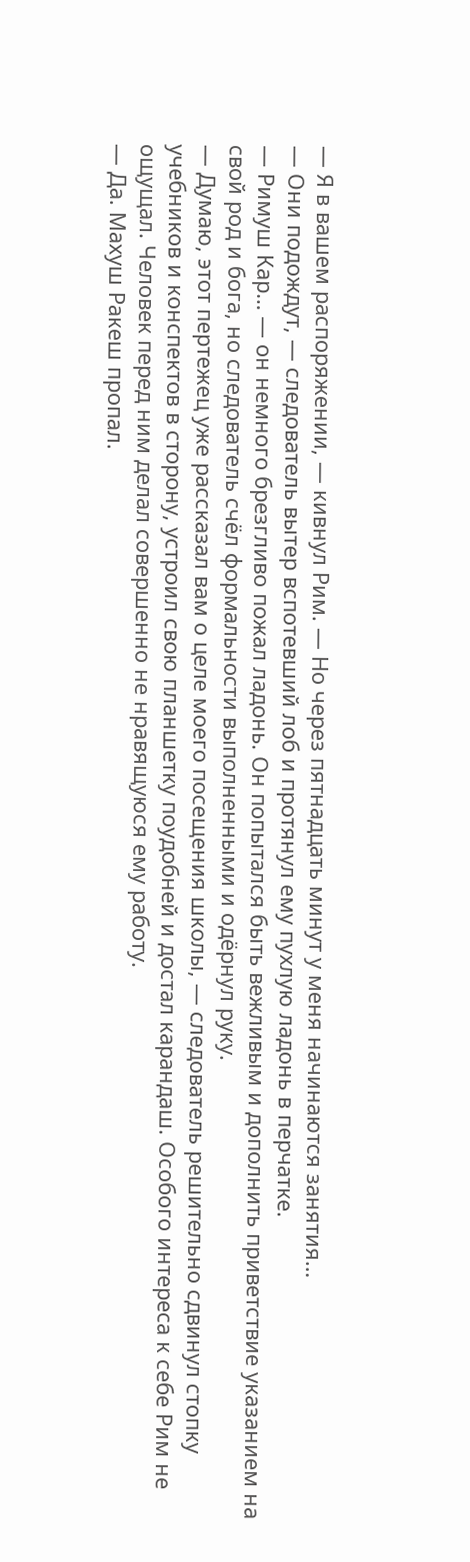— Я в вашем распоряжении, — кивнул Рим. — Но через пятнадцать минут у меня начинаются занятия…
— Они подождут, — следователь вытер вспотевший лоб и протянул ему пухлую ладонь в перчатке.
— Римуш Кар… — он немного брезгливо пожал ладонь. Он попытался быть вежливым и дополнить приветствие указанием на свой род и бога, но следователь счёл формальности выполненными и одёрнул руку.
— Думаю, этот пертежец уже рассказал вам о целе моего посещения школы, — следователь решительно сдвинул стопку учебников и конспектов в сторону, устроил свою планшетку поудобней и достал карандаш. Особого интереса к себе Рим не ощущал. Человек перед ним делал совершенно не нравящуюся ему работу.
— Да. Махуш Ракеш пропал.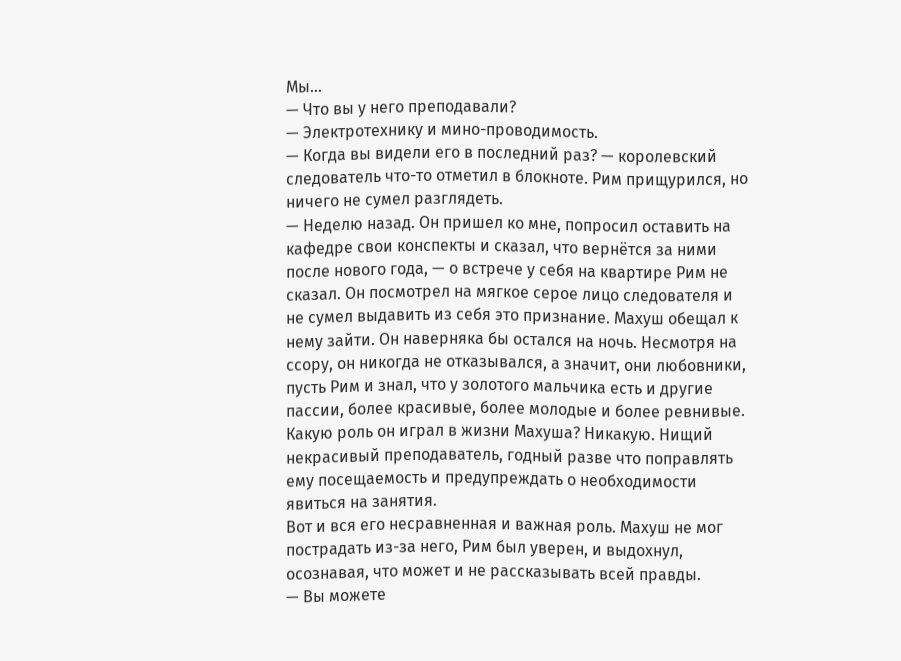Мы…
— Что вы у него преподавали?
— Электротехнику и мино-проводимость.
— Когда вы видели его в последний раз? — королевский следователь что-то отметил в блокноте. Рим прищурился, но ничего не сумел разглядеть.
— Неделю назад. Он пришел ко мне, попросил оставить на кафедре свои конспекты и сказал, что вернётся за ними после нового года, — о встрече у себя на квартире Рим не сказал. Он посмотрел на мягкое серое лицо следователя и не сумел выдавить из себя это признание. Махуш обещал к нему зайти. Он наверняка бы остался на ночь. Несмотря на ссору, он никогда не отказывался, а значит, они любовники, пусть Рим и знал, что у золотого мальчика есть и другие пассии, более красивые, более молодые и более ревнивые. Какую роль он играл в жизни Махуша? Никакую. Нищий некрасивый преподаватель, годный разве что поправлять ему посещаемость и предупреждать о необходимости явиться на занятия.
Вот и вся его несравненная и важная роль. Махуш не мог пострадать из-за него, Рим был уверен, и выдохнул, осознавая, что может и не рассказывать всей правды.
— Вы можете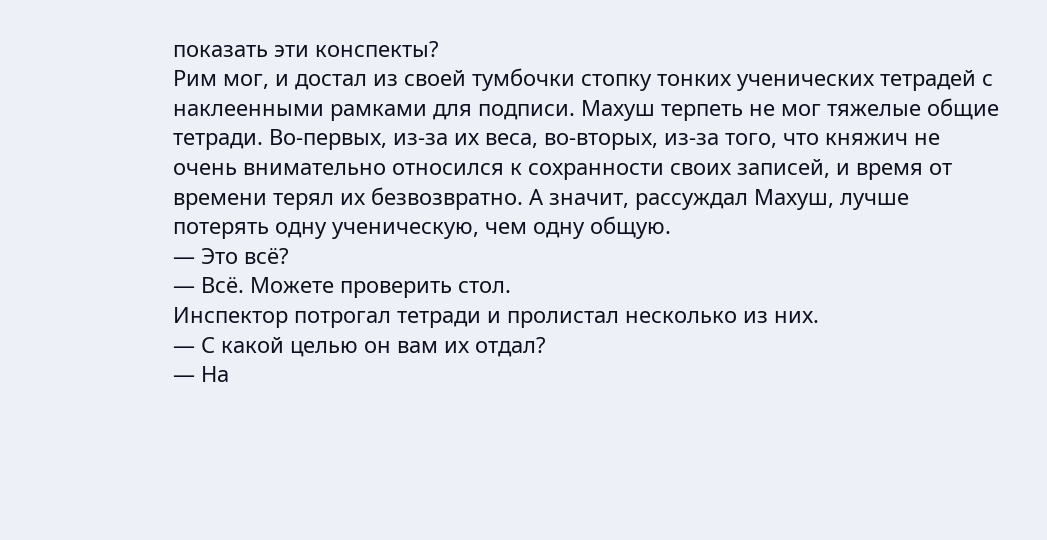показать эти конспекты?
Рим мог, и достал из своей тумбочки стопку тонких ученических тетрадей с наклеенными рамками для подписи. Махуш терпеть не мог тяжелые общие тетради. Во-первых, из-за их веса, во-вторых, из-за того, что княжич не очень внимательно относился к сохранности своих записей, и время от времени терял их безвозвратно. А значит, рассуждал Махуш, лучше потерять одну ученическую, чем одну общую.
— Это всё?
— Всё. Можете проверить стол.
Инспектор потрогал тетради и пролистал несколько из них.
— С какой целью он вам их отдал?
— На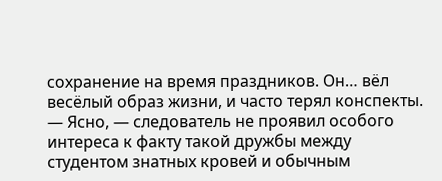сохранение на время праздников. Он… вёл весёлый образ жизни, и часто терял конспекты.
— Ясно, — следователь не проявил особого интереса к факту такой дружбы между студентом знатных кровей и обычным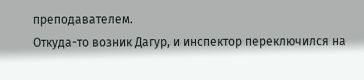преподавателем.
Откуда-то возник Дагур, и инспектор переключился на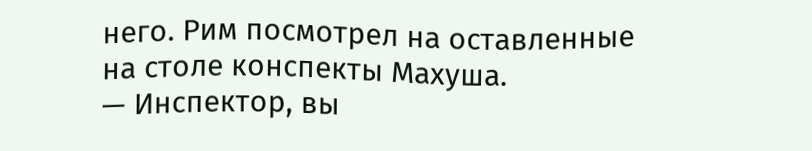него. Рим посмотрел на оставленные на столе конспекты Махуша.
— Инспектор, вы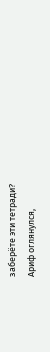заберёте эти тетради?
Ариф оглянулся,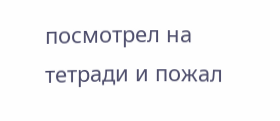посмотрел на тетради и пожал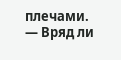плечами.
— Вряд ли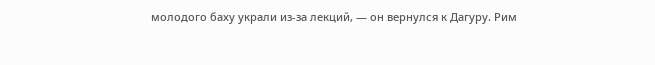молодого баху украли из-за лекций, — он вернулся к Дагуру. Рим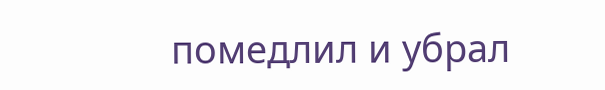помедлил и убрал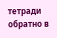тетради обратно в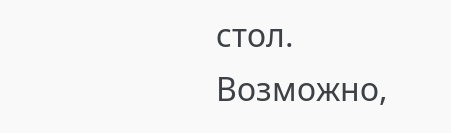стол. Возможно,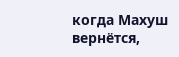когда Махуш вернётся,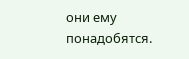они ему понадобятся.